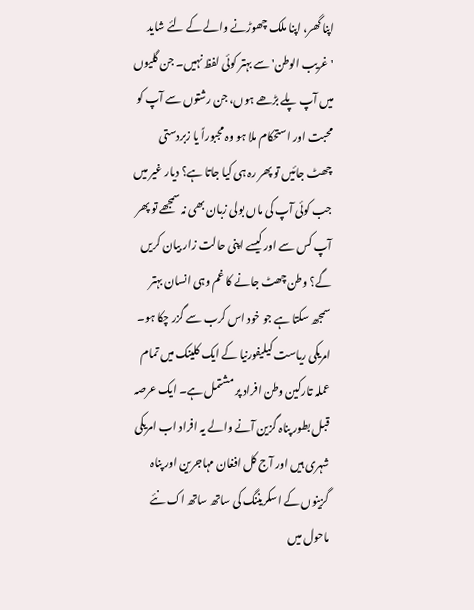اپنا گھر، اپنا ملک چھوڑنے والے کے لئے شاید 'غریب الوطن' سے بہتر کوئی لفظ نہیں۔ جن گلیوں میں آپ پلے بڑھے ہوں، جن رشتوں سے آپ کو محبت اور استحکام ملا ہو وہ مجبوراً یا زبردستی چھٹ جائیں تو پھر رہ ہی کیا جاتا ہے؟ دیار غیر میں جب کوئی آپ کی ماں بولی زبان بھی نہ سمجھے تو پھر آپ کس سے اور کیسے اپنی حالت زار بیان کریں گے؟ وطن چھٹ جانے کا غم وہی انسان بہتر سمجھ سکتا ہے جو خود اس کرب سے گزر چکا ہو۔
امریکی ریاست کیلیفورنیا کے ایک کلینک میں تمام عملہ تارکین وطن افراد پر مشتمل ہے۔ ایک عرصہ قبل بطور پناہ گزین آنے والے یہ افراد اب امریکی شہری ہیں اور آج کل افغان مہاجرین اور پناہ گزینوں کے اسکریننگ کی ساتھ ساتھ اک نئے ماحول میں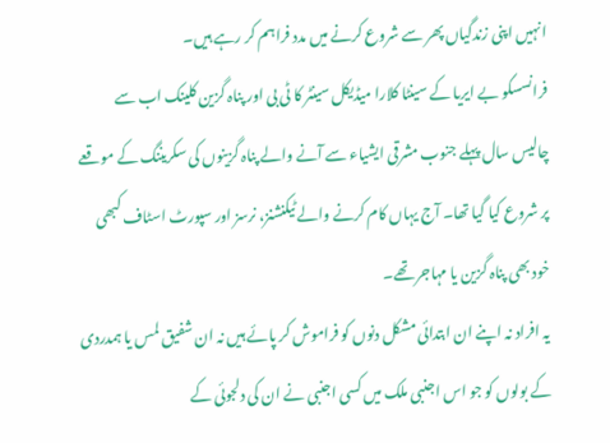انہیں اپنی زندگیاں پھر سے شروع کرنے میں مدد فراہم کر رہے ہیں۔
فرانسسکو بے ایریا کے سینٹا کلارا میڈیکل سینٹر کا ٹی بی اور پناہ گزین کلینک اب سے چالیس سال پہلے جنوب مشرقی ایشیاء سے آنے والے پناہ گزینوں کی سکریننگ کے موقعے پر شروع کیا گیا تھا۔ آج یہاں کام کرنے والے ٹیکنشنز، نرسز اور سپورٹ اسٹاف کبھی خود بھی پناہ گزین یا مہاجر تھے۔
یہ افراد نہ اپنے ان ابتدائی مشکل دنوں کو فراموش کر پائے ہیں نہ ان شفیق لمس یا ہمدردی کے بولوں کو جو اس اجنبی ملک میں کسی اجنبی نے ان کی دلجوئی کے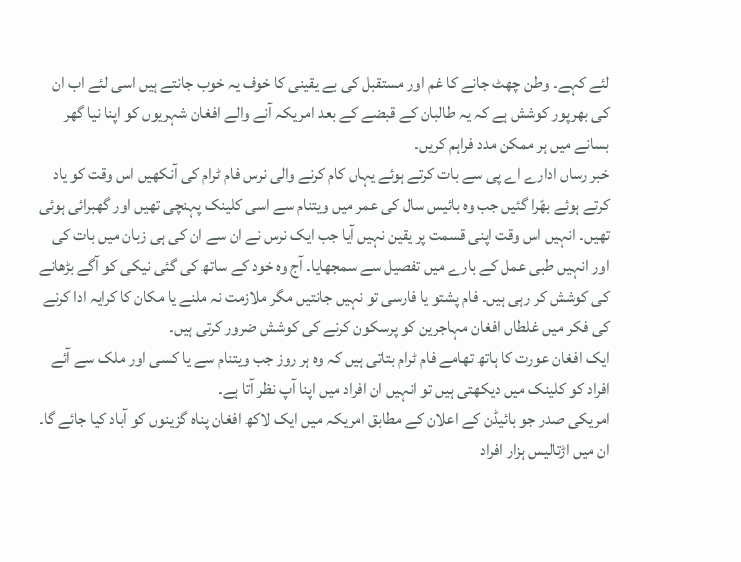لئے کہے۔ وطن چھٹ جانے کا غم اور مستقبل کی بے یقینی کا خوف یہ خوب جانتے ہیں اسی لئے اب ان کی بھرپور کوشش ہے کہ یہ طالبان کے قبضے کے بعد امریکہ آنے والے افغان شہریوں کو اپنا نیا گھر بسانے میں ہر ممکن مدد فراہم کریں۔
خبر رساں ادارے اے پی سے بات کرتے ہوئے یہاں کام کرنے والی نرس فام ٹرام کی آنکھیں اس وقت کو یاد کرتے ہوئے بھّرا گئیں جب وہ بائیس سال کی عمر میں ویتنام سے اسی کلینک پہنچی تھیں اور گھبرائی ہوئی تھیں۔ انہیں اس وقت اپنی قسمت پر یقین نہیں آیا جب ایک نرس نے ان سے ان کی ہی زبان میں بات کی اور انہیں طبی عمل کے بارے میں تفصیل سے سمجھایا۔ آج وہ خود کے ساتھ کی گئی نیکی کو آگے بڑھانے کی کوشش کر رہی ہیں۔ فام پشتو یا فارسی تو نہیں جانتیں مگر ملازمت نہ ملنے یا مکان کا کرایہ ادا کرنے کی فکر میں غلطاں افغان مہاجرین کو پرسکون کرنے کی کوشش ضرور کرتی ہیں۔
ایک افغان عورت کا ہاتھ تھامے فام ٹرام بتاتی ہیں کہ وہ ہر روز جب ویتنام سے یا کسی اور ملک سے آئے افراد کو کلینک میں دیکھتی ہیں تو انہیں ان افراد میں اپنا آپ نظر آتا ہے۔
امریکی صدر جو بائیڈن کے اعلان کے مطابق امریکہ میں ایک لاکھ افغان پناہ گزینوں کو آباد کیا جائے گا۔ ان میں اڑتالیس ہزار افراد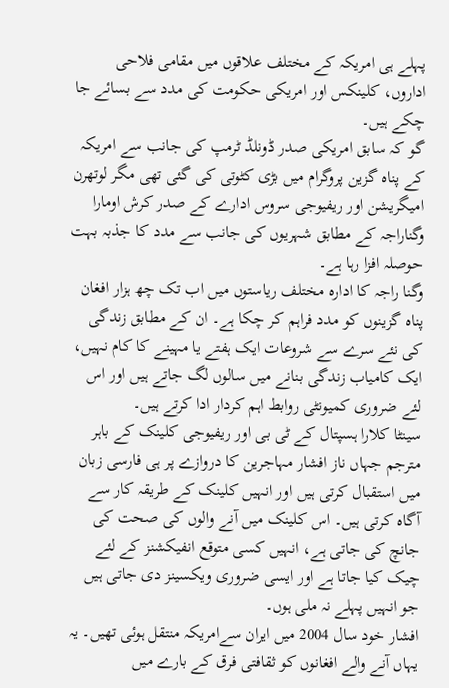پہلے ہی امریکہ کے مختلف علاقوں میں مقامی فلاحی اداروں، کلینکس اور امریکی حکومت کی مدد سے بسائے جا چکے ہیں۔
گو کہ سابق امریکی صدر ڈونلڈ ٹرمپ کی جانب سے امریکہ کے پناہ گزین پروگرام میں بڑی کٹوتی کی گئی تھی مگر لوتھرن امیگریشن اور ریفیوجی سروس ادارے کے صدر کرش اومارا وگناراجہ کے مطابق شہریوں کی جانب سے مدد کا جذبہ بہت حوصلہ افزا رہا ہے۔
وگنا راجہ کا ادارہ مختلف ریاستوں میں اب تک چھ ہزار افغان پناہ گزینوں کو مدد فراہم کر چکا ہے۔ ان کے مطابق زندگی کی نئے سرے سے شروعات ایک ہفتے یا مہینے کا کام نہیں، ایک کامیاب زندگی بنانے میں سالوں لگ جاتے ہیں اور اس لئے ضروری کمیونٹی روابط اہم کردار ادا کرتے ہیں۔
سینٹا کلارا ہسپتال کے ٹی بی اور ریفیوجی کلینک کے باہر مترجم جہاں ناز افشار مہاجرین کا دروازے پر ہی فارسی زبان میں استقبال کرتی ہیں اور انہیں کلینک کے طریقہ کار سے آگاہ کرتی ہیں۔ اس کلینک میں آنے والوں کی صحت کی جانچ کی جاتی ہے، انہیں کسی متوقع انفیکشنز کے لئے چیک کیا جاتا ہے اور ایسی ضروری ویکسینز دی جاتی ہیں جو انہیں پہلے نہ ملی ہوں۔
افشار خود سال 2004 میں ایران سےامریکہ منتقل ہوئی تھیں۔ یہ یہاں آنے والے افغانوں کو ثقافتی فرق کے بارے میں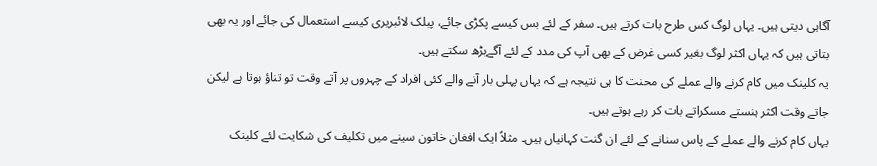آگاہی دیتی ہیں۔ یہاں لوگ کس طرح بات کرتے ہیں۔ سفر کے لئے بس کیسے پکڑی جائے، پبلک لائبریری کیسے استعمال کی جائے اور یہ بھی بتاتی ہیں کہ یہاں اکثر لوگ بغیر کسی غرض کے بھی آپ کی مدد کے لئے آگےبڑھ سکتے ہیں۔
یہ کلینک میں کام کرنے والے عملے کی محنت کا ہی نتیجہ ہے کہ یہاں پہلی بار آنے والے کئی افراد کے چہروں پر آتے وقت تو تناؤ ہوتا ہے لیکن جاتے وقت اکثر ہنستے مسکراتے بات کر رہے ہوتے ہیں۔
یہاں کام کرنے والے عملے کے پاس سنانے کے لئے ان گنت کہانیاں ہیں۔ مثلاً ایک افغان خاتون سینے میں تکلیف کی شکایت لئے کلینک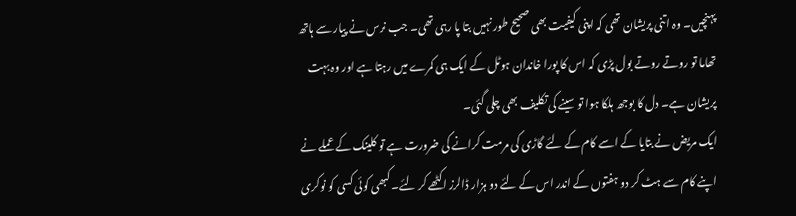پہنچیں۔ وہ اتنی پریشان تھی کہ اپنی کیفیت بھی صحیح طور نہیں بتا پا رہی تھی۔ جب نرس نے پیار سے ہاتھ تھاما تو روتے روتے بول پڑی کہ اس کا پورا خاندان ہوٹل کے ایک ہی کمرے میں رہتا ہے اور وہ بہت پریشان ہے۔ دل کا بوجھ ہلکا ہوا تو سینے کی تکلیف بھی چلی گئی۔
ایک مریض نے بتایا کے اسے کام کے لئے گاڑی کی مرمت کرانے کی ضرورت ہے تو کلینک کے عملے نے اپنے کام سے ہٹ کر دو ہفتوں کے اندر اس کے لئے دو ہزار ڈالرز اکٹھے کر لئے۔ کبھی کوئی کسی کو نوکری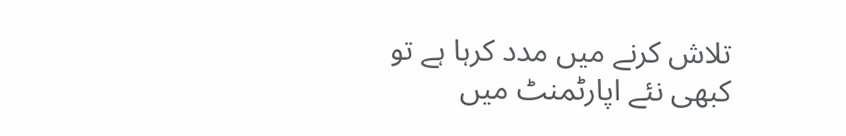تلاش کرنے میں مدد کرہا ہے تو کبھی نئے اپارٹمنٹ میں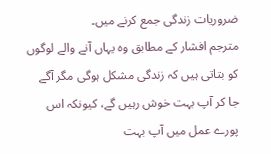ضروریات زندگی جمع کرنے میں۔
مترجم افشار کے مطابق وہ یہاں آنے والے لوگوں کو بتاتی ہیں کہ زندگی مشکل ہوگی مگر آگے جا کر آپ بہت خوش رہیں گے، کیونکہ اس پورے عمل میں آپ بہت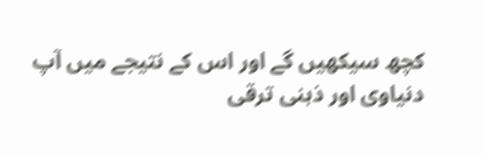کچھ سیکھیں گے اور اس کے نتیجے میں آپ دنیاوی اور ذہنی ترقی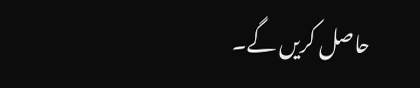حاصل کریں گے۔